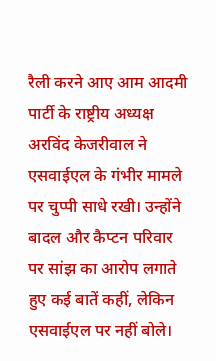रैली करने आए आम आदमी पार्टी के राष्ट्रीय अध्यक्ष अरविंद केजरीवाल ने एसवाईएल के गंभीर मामले पर चुप्पी साधे रखी। उन्होंने बादल और कैप्टन परिवार पर सांझ का आरोप लगाते हुए कई बातें कहीं, लेकिन एसवाईएल पर नहीं बोले।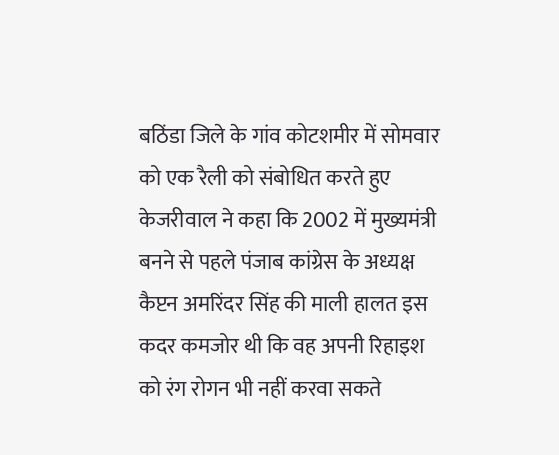बठिंडा जिले के गांव कोटशमीर में सोमवार को एक रैली को संबोधित करते हुए केजरीवाल ने कहा कि 2002 में मुख्यमंत्री बनने से पहले पंजाब कांग्रेस के अध्यक्ष कैप्टन अमरिंदर सिंह की माली हालत इस कदर कमजोर थी कि वह अपनी रिहाइश को रंग रोगन भी नहीं करवा सकते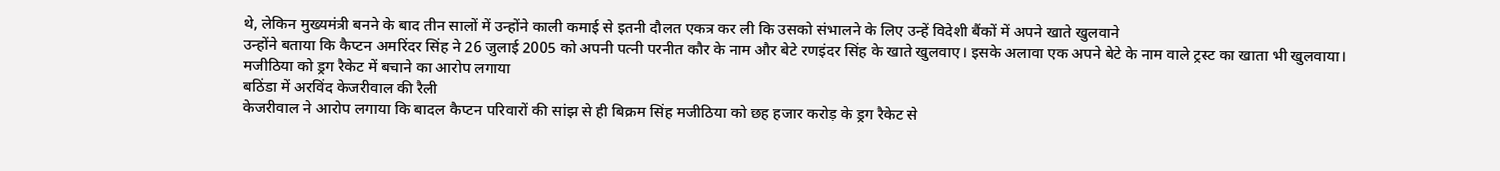थे, लेकिन मुख्यमंत्री बनने के बाद तीन सालों में उन्होंने काली कमाई से इतनी दौलत एकत्र कर ली कि उसको संभालने के लिए उन्हें विदेशी बैंकों में अपने खाते खुलवाने
उन्होंने बताया कि कैप्टन अमरिंदर सिंह ने 26 जुलाई 2005 को अपनी पत्नी परनीत कौर के नाम और बेटे रणइंदर सिंह के खाते खुलवाए। इसके अलावा एक अपने बेटे के नाम वाले ट्रस्ट का खाता भी खुलवाया।
मजीठिया को ड्रग रैकेट में बचाने का आरोप लगाया
बठिंडा में अरविंद केजरीवाल की रैली
केजरीवाल ने आरोप लगाया कि बादल कैप्टन परिवारों की सांझ से ही बिक्रम सिंह मजीठिया को छह हजार करोड़ के ड्रग रैकेट से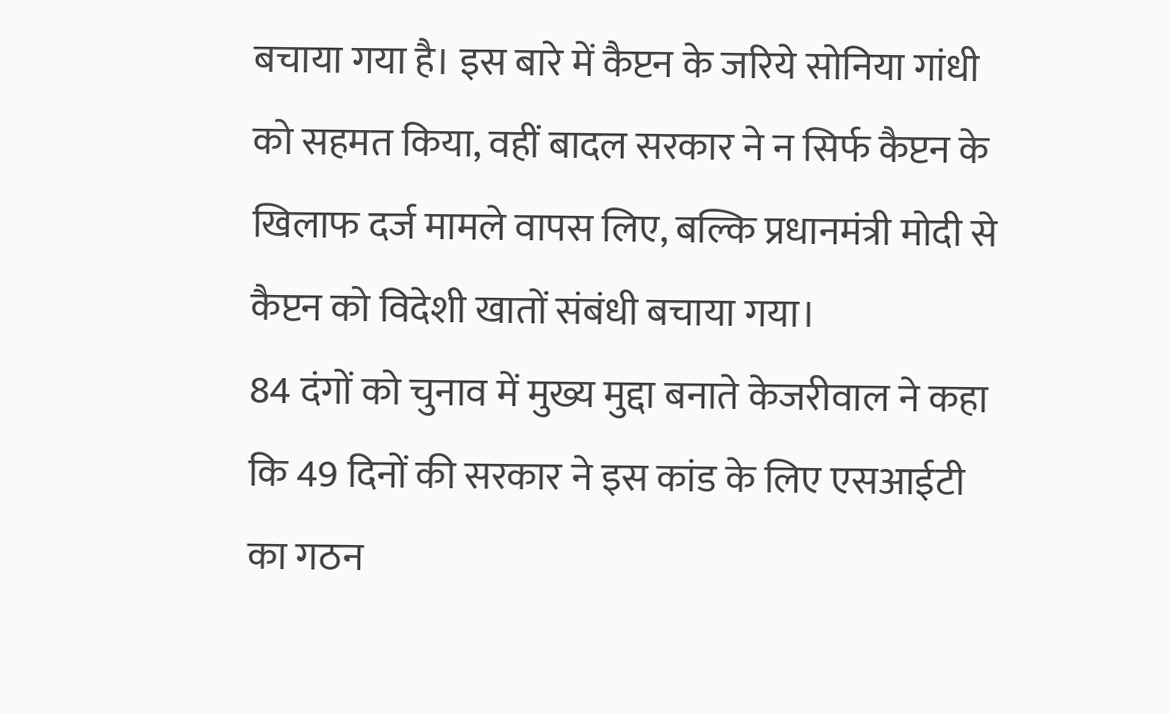बचाया गया है। इस बारे में कैप्टन के जरिये सोनिया गांधी को सहमत किया, वहीं बादल सरकार ने न सिर्फ कैप्टन के खिलाफ दर्ज मामले वापस लिए, बल्कि प्रधानमंत्री मोदी से कैप्टन को विदेशी खातों संबंधी बचाया गया।
84 दंगों को चुनाव में मुख्य मुद्दा बनाते केजरीवाल ने कहा कि 49 दिनों की सरकार ने इस कांड के लिए एसआईटी का गठन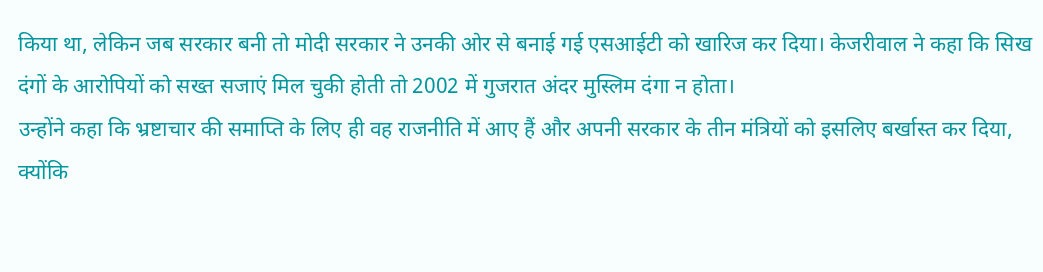किया था, लेकिन जब सरकार बनी तो मोदी सरकार ने उनकी ओर से बनाई गई एसआईटी को खारिज कर दिया। केजरीवाल ने कहा कि सिख दंगों के आरोपियों को सख्त सजाएं मिल चुकी होती तो 2002 में गुजरात अंदर मुस्लिम दंगा न होता।
उन्होंने कहा कि भ्रष्टाचार की समाप्ति के लिए ही वह राजनीति में आए हैं और अपनी सरकार के तीन मंत्रियों को इसलिए बर्खास्त कर दिया, क्योंकि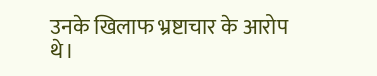उनके खिलाफ भ्रष्टाचार के आरोप थे।